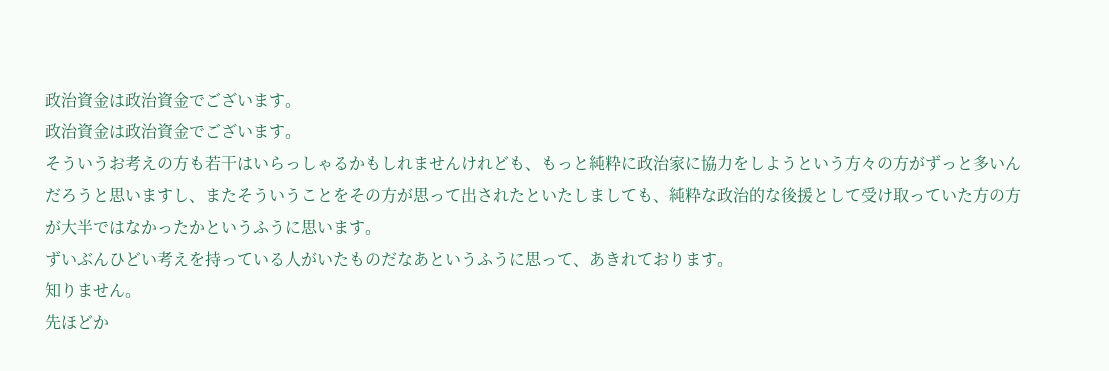政治資金は政治資金でございます。
政治資金は政治資金でございます。
そういうお考えの方も若干はいらっしゃるかもしれませんけれども、もっと純粋に政治家に協力をしようという方々の方がずっと多いんだろうと思いますし、またそういうことをその方が思って出されたといたしましても、純粋な政治的な後援として受け取っていた方の方が大半ではなかったかというふうに思います。
ずいぶんひどい考えを持っている人がいたものだなあというふうに思って、あきれております。
知りません。
先ほどか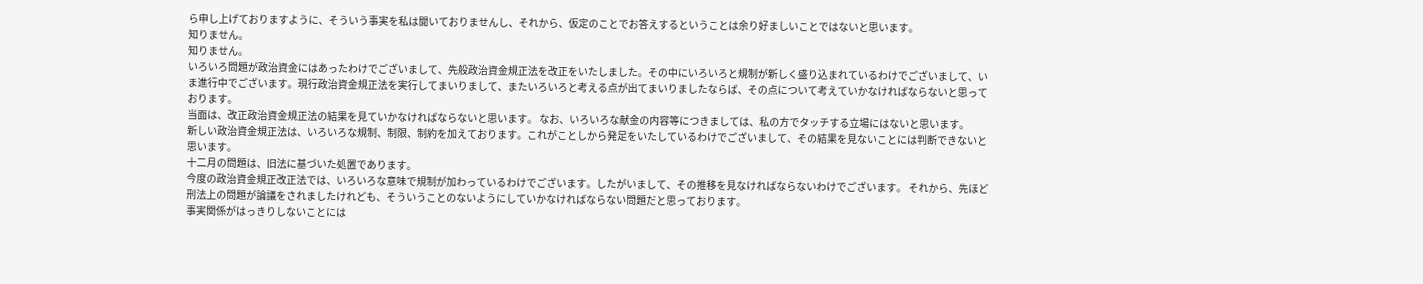ら申し上げておりますように、そういう事実を私は聞いておりませんし、それから、仮定のことでお答えするということは余り好ましいことではないと思います。
知りません。
知りません。
いろいろ問題が政治資金にはあったわけでございまして、先般政治資金規正法を改正をいたしました。その中にいろいろと規制が新しく盛り込まれているわけでございまして、いま進行中でございます。現行政治資金規正法を実行してまいりまして、またいろいろと考える点が出てまいりましたならば、その点について考えていかなければならないと思っております。
当面は、改正政治資金規正法の結果を見ていかなければならないと思います。 なお、いろいろな献金の内容等につきましては、私の方でタッチする立場にはないと思います。
新しい政治資金規正法は、いろいろな規制、制限、制約を加えております。これがことしから発足をいたしているわけでございまして、その結果を見ないことには判断できないと思います。
十二月の問題は、旧法に基づいた処置であります。
今度の政治資金規正改正法では、いろいろな意味で規制が加わっているわけでございます。したがいまして、その推移を見なければならないわけでございます。 それから、先ほど刑法上の問題が論議をされましたけれども、そういうことのないようにしていかなければならない問題だと思っております。
事実関係がはっきりしないことには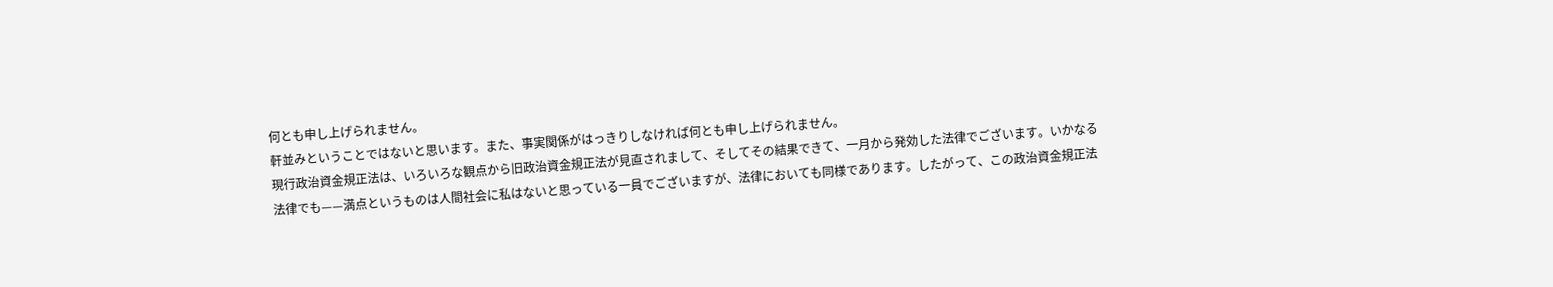何とも申し上げられません。
軒並みということではないと思います。また、事実関係がはっきりしなければ何とも申し上げられません。
現行政治資金規正法は、いろいろな観点から旧政治資金規正法が見直されまして、そしてその結果できて、一月から発効した法律でございます。いかなる法律でも——満点というものは人間社会に私はないと思っている一員でございますが、法律においても同様であります。したがって、この政治資金規正法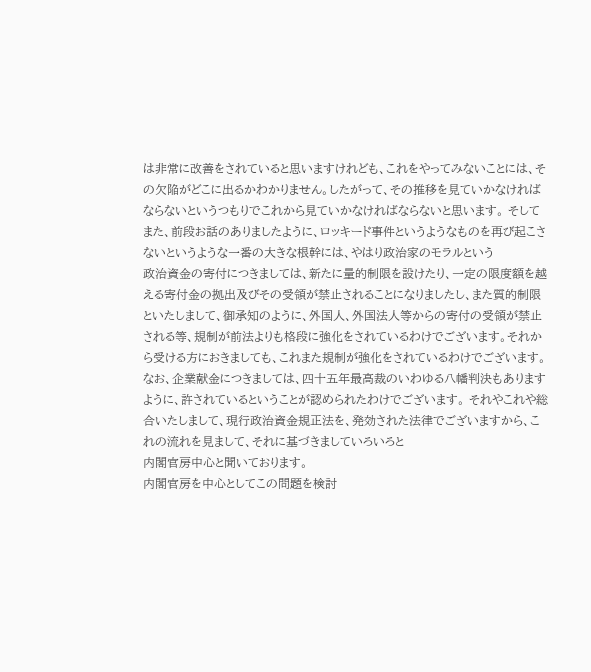は非常に改善をされていると思いますけれども、これをやってみないことには、その欠陥がどこに出るかわかりません。したがって、その推移を見ていかなければならないというつもりでこれから見ていかなければならないと思います。 そしてまた、前段お話のありましたように、ロッキード事件というようなものを再び起こさないというような一番の大きな根幹には、やはり政治家のモラルという
政治資金の寄付につきましては、新たに量的制限を設けたり、一定の限度額を越える寄付金の拠出及びその受領が禁止されることになりましたし、また質的制限といたしまして、御承知のように、外国人、外国法人等からの寄付の受領が禁止される等、規制が前法よりも格段に強化をされているわけでございます。それから受ける方におきましても、これまた規制が強化をされているわけでございます。 なお、企業献金につきましては、四十五年最高裁のいわゆる八幡判決もありますように、許されているということが認められたわけでございます。 それやこれや総合いたしまして、現行政治資金規正法を、発効された法律でございますから、これの流れを見まして、それに基づきましていろいろと
内閣官房中心と聞いております。
内閣官房を中心としてこの問題を検討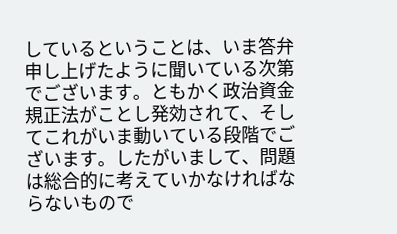しているということは、いま答弁申し上げたように聞いている次第でございます。ともかく政治資金規正法がことし発効されて、そしてこれがいま動いている段階でございます。したがいまして、問題は総合的に考えていかなければならないもので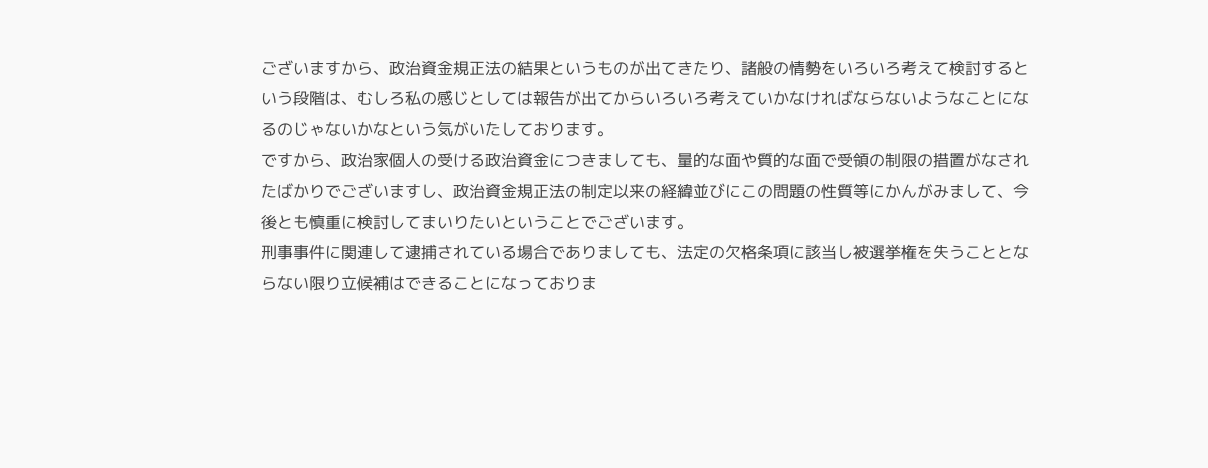ございますから、政治資金規正法の結果というものが出てきたり、諸般の情勢をいろいろ考えて検討するという段階は、むしろ私の感じとしては報告が出てからいろいろ考えていかなければならないようなことになるのじゃないかなという気がいたしております。
ですから、政治家個人の受ける政治資金につきましても、量的な面や質的な面で受領の制限の措置がなされたばかりでございますし、政治資金規正法の制定以来の経緯並びにこの問題の性質等にかんがみまして、今後とも慎重に検討してまいりたいということでございます。
刑事事件に関連して逮捕されている場合でありましても、法定の欠格条項に該当し被選挙権を失うこととならない限り立候補はできることになっておりま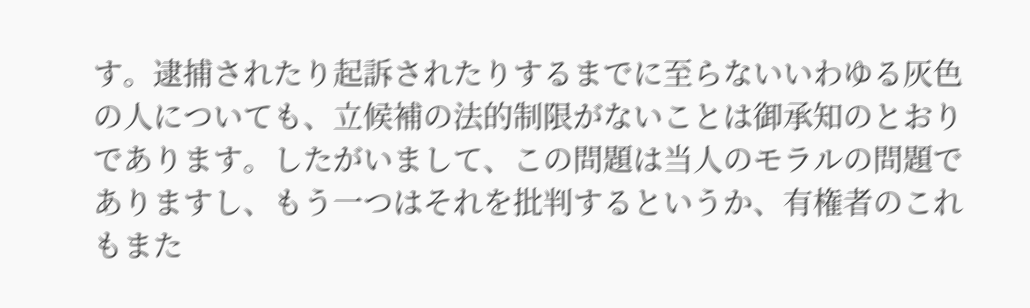す。逮捕されたり起訴されたりするまでに至らないいわゆる灰色の人についても、立候補の法的制限がないことは御承知のとおりであります。したがいまして、この問題は当人のモラルの問題でありますし、もう一つはそれを批判するというか、有権者のこれもまた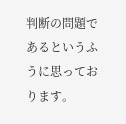判断の問題であるというふうに思っております。